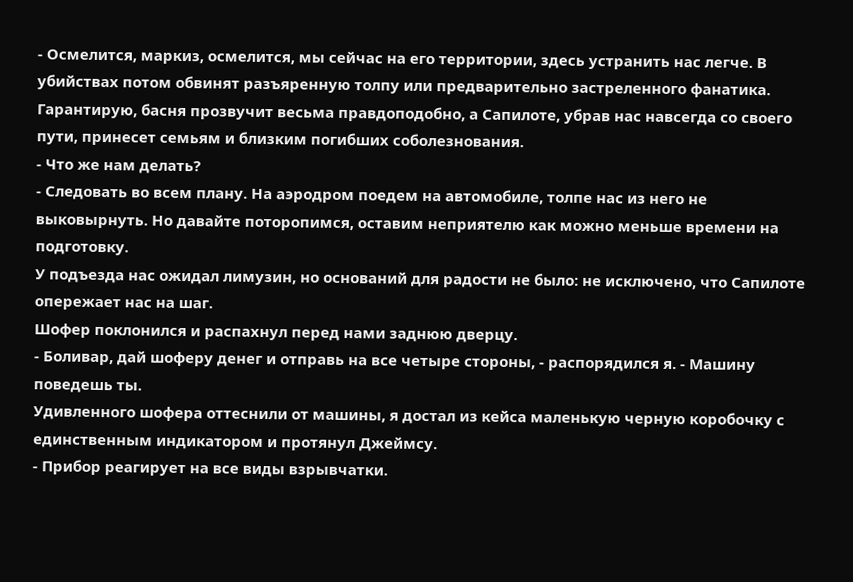- Осмелится, маркиз, осмелится, мы сейчас на его территории, здесь устранить нас легче. В убийствах потом обвинят разъяренную толпу или предварительно застреленного фанатика. Гарантирую, басня прозвучит весьма правдоподобно, а Сапилоте, убрав нас навсегда со своего пути, принесет семьям и близким погибших соболезнования.
- Что же нам делать?
- Следовать во всем плану. На аэродром поедем на автомобиле, толпе нас из него не выковырнуть. Но давайте поторопимся, оставим неприятелю как можно меньше времени на подготовку.
У подъезда нас ожидал лимузин, но оснований для радости не было: не исключено, что Сапилоте опережает нас на шаг.
Шофер поклонился и распахнул перед нами заднюю дверцу.
- Боливар, дай шоферу денег и отправь на все четыре стороны, - распорядился я. - Машину поведешь ты.
Удивленного шофера оттеснили от машины, я достал из кейса маленькую черную коробочку с единственным индикатором и протянул Джеймсу.
- Прибор реагирует на все виды взрывчатки.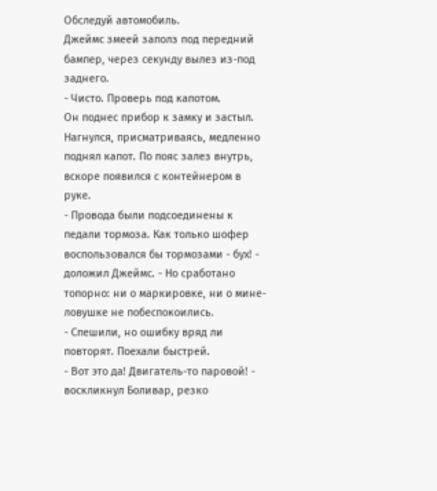Обследуй автомобиль.
Джеймс змеей заполз под передний бампер, через секунду вылез из-под заднего.
- Чисто. Проверь под капотом.
Он поднес прибор к замку и застыл. Нагнулся, присматриваясь, медленно поднял капот. По пояс залез внутрь, вскоре появился с контейнером в руке.
- Провода были подсоединены к педали тормоза. Как только шофер воспользовался бы тормозами - бух! - доложил Джеймс. - Но сработано топорно: ни о маркировке, ни о мине-ловушке не побеспокоились.
- Спешили, но ошибку вряд ли повторят. Поехали быстрей.
- Вот это да! Двигатель-то паровой! - воскликнул Боливар, резко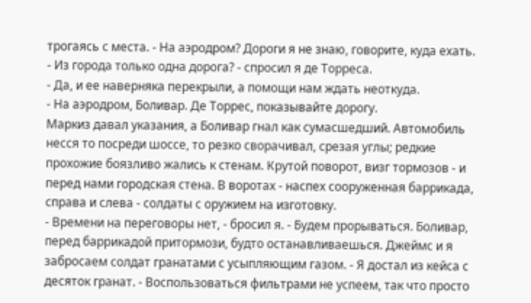трогаясь с места. - На аэродром? Дороги я не знаю, говорите, куда ехать.
- Из города только одна дорога? - спросил я де Торреса.
- Да, и ее наверняка перекрыли, а помощи нам ждать неоткуда.
- На аэродром, Боливар. Де Торрес, показывайте дорогу.
Маркиз давал указания, а Боливар гнал как сумасшедший. Автомобиль несся то посреди шоссе, то резко сворачивал, срезая углы; редкие прохожие боязливо жались к стенам. Крутой поворот, визг тормозов - и перед нами городская стена. В воротах - наспех сооруженная баррикада, справа и слева - солдаты с оружием на изготовку.
- Времени на переговоры нет, - бросил я. - Будем прорываться. Боливар, перед баррикадой притормози, будто останавливаешься. Джеймс и я забросаем солдат гранатами с усыпляющим газом. - Я достал из кейса с десяток гранат. - Воспользоваться фильтрами не успеем, так что просто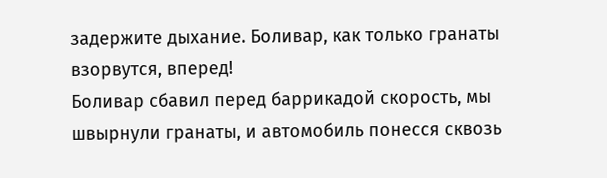задержите дыхание. Боливар, как только гранаты взорвутся, вперед!
Боливар сбавил перед баррикадой скорость, мы швырнули гранаты, и автомобиль понесся сквозь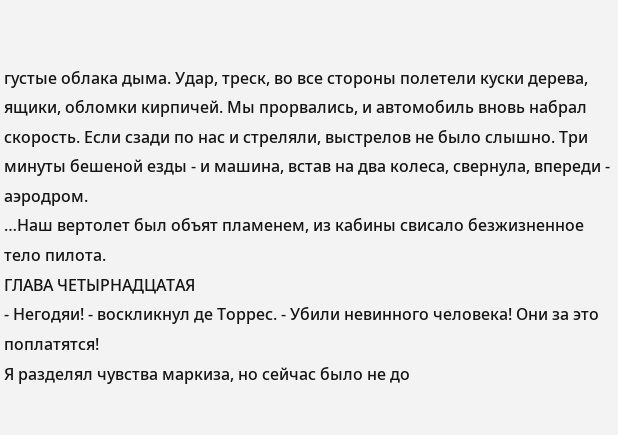густые облака дыма. Удар, треск, во все стороны полетели куски дерева, ящики, обломки кирпичей. Мы прорвались, и автомобиль вновь набрал скорость. Если сзади по нас и стреляли, выстрелов не было слышно. Три минуты бешеной езды - и машина, встав на два колеса, свернула, впереди - аэродром.
…Наш вертолет был объят пламенем, из кабины свисало безжизненное тело пилота.
ГЛАВА ЧЕТЫРНАДЦАТАЯ
- Негодяи! - воскликнул де Торрес. - Убили невинного человека! Они за это поплатятся!
Я разделял чувства маркиза, но сейчас было не до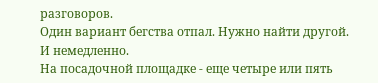разговоров.
Один вариант бегства отпал. Нужно найти другой. И немедленно.
На посадочной площадке - еще четыре или пять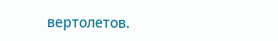вертолетов.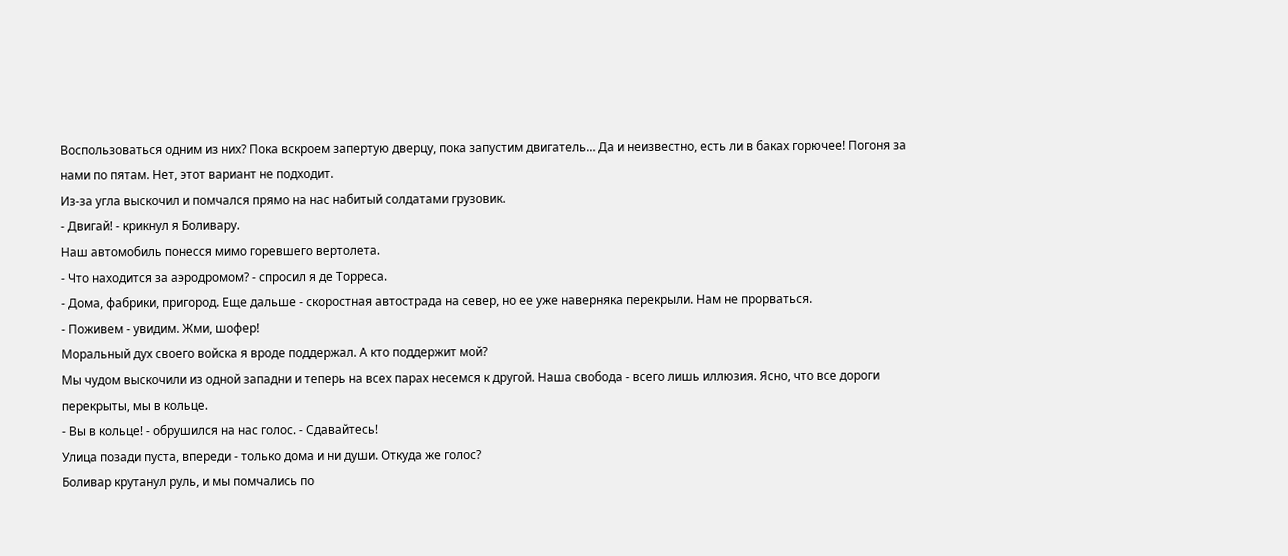Воспользоваться одним из них? Пока вскроем запертую дверцу, пока запустим двигатель… Да и неизвестно, есть ли в баках горючее! Погоня за нами по пятам. Нет, этот вариант не подходит.
Из-за угла выскочил и помчался прямо на нас набитый солдатами грузовик.
- Двигай! - крикнул я Боливару.
Наш автомобиль понесся мимо горевшего вертолета.
- Что находится за аэродромом? - спросил я де Торреса.
- Дома, фабрики, пригород. Еще дальше - скоростная автострада на север, но ее уже наверняка перекрыли. Нам не прорваться.
- Поживем - увидим. Жми, шофер!
Моральный дух своего войска я вроде поддержал. А кто поддержит мой?
Мы чудом выскочили из одной западни и теперь на всех парах несемся к другой. Наша свобода - всего лишь иллюзия. Ясно, что все дороги перекрыты, мы в кольце.
- Вы в кольце! - обрушился на нас голос. - Сдавайтесь!
Улица позади пуста, впереди - только дома и ни души. Откуда же голос?
Боливар крутанул руль, и мы помчались по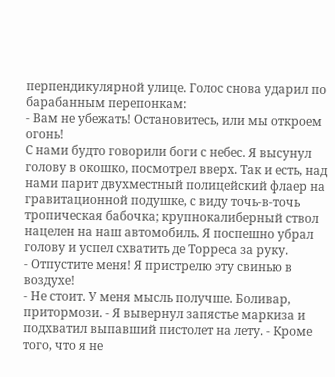перпендикулярной улице. Голос снова ударил по барабанным перепонкам:
- Вам не убежать! Остановитесь, или мы откроем огонь!
С нами будто говорили боги с небес. Я высунул голову в окошко, посмотрел вверх. Так и есть, над нами парит двухместный полицейский флаер на гравитационной подушке, с виду точь-в-точь тропическая бабочка; крупнокалиберный ствол нацелен на наш автомобиль. Я поспешно убрал голову и успел схватить де Торреса за руку.
- Отпустите меня! Я пристрелю эту свинью в воздухе!
- Не стоит. У меня мысль получше. Боливар, притормози. - Я вывернул запястье маркиза и подхватил выпавший пистолет на лету. - Кроме того, что я не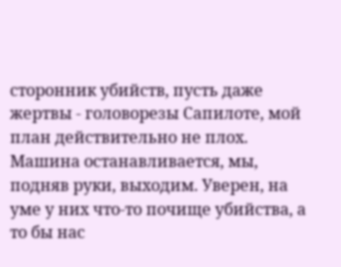сторонник убийств, пусть даже жертвы - головорезы Сапилоте, мой план действительно не плох. Машина останавливается, мы, подняв руки, выходим. Уверен, на уме у них что-то почище убийства, а то бы нас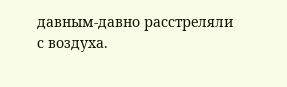давным-давно расстреляли с воздуха.